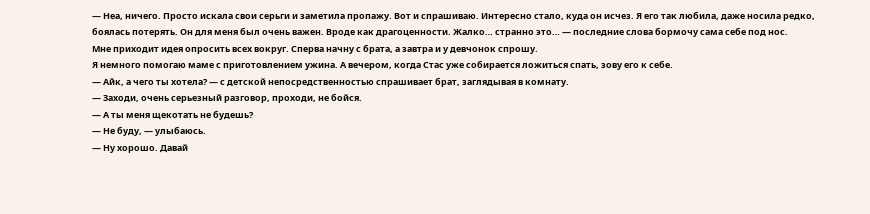— Неа, ничего. Просто искала свои серьги и заметила пропажу. Вот и спрашиваю. Интересно стало, куда он исчез. Я его так любила, даже носила редко, боялась потерять. Он для меня был очень важен. Вроде как драгоценности. Жалко… странно это… — последние слова бормочу сама себе под нос.
Мне приходит идея опросить всех вокруг. Сперва начну с брата, а завтра и у девчонок спрошу.
Я немного помогаю маме с приготовлением ужина. А вечером, когда Стас уже собирается ложиться спать, зову его к себе.
— Айк, а чего ты хотела? — с детской непосредственностью спрашивает брат, заглядывая в комнату.
— Заходи, очень серьезный разговор, проходи, не бойся.
— А ты меня щекотать не будешь?
— Не буду, — улыбаюсь.
— Ну хорошо. Давай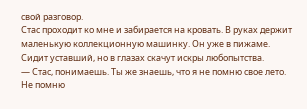свой разговор.
Стас проходит ко мне и забирается на кровать. В руках держит маленькую коллекционную машинку. Он уже в пижаме. Сидит уставший, но в глазах скачут искры любопытства.
— Стас, понимаешь. Ты же знаешь, что я не помню свое лето. Не помню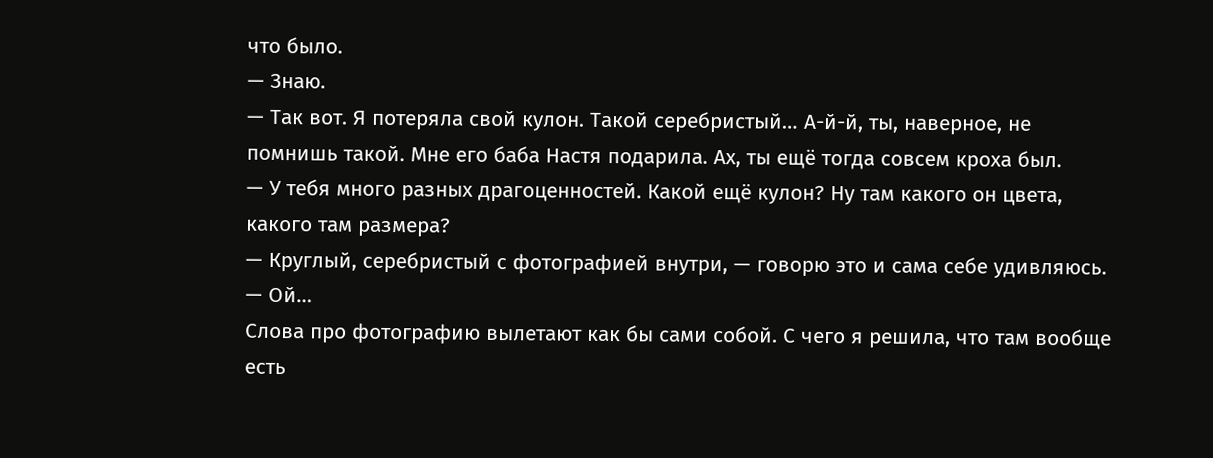что было.
— Знаю.
— Так вот. Я потеряла свой кулон. Такой серебристый… А-й-й, ты, наверное, не помнишь такой. Мне его баба Настя подарила. Ах, ты ещё тогда совсем кроха был.
— У тебя много разных драгоценностей. Какой ещё кулон? Ну там какого он цвета, какого там размера?
— Круглый, серебристый с фотографией внутри, — говорю это и сама себе удивляюсь. — Ой…
Слова про фотографию вылетают как бы сами собой. С чего я решила, что там вообще есть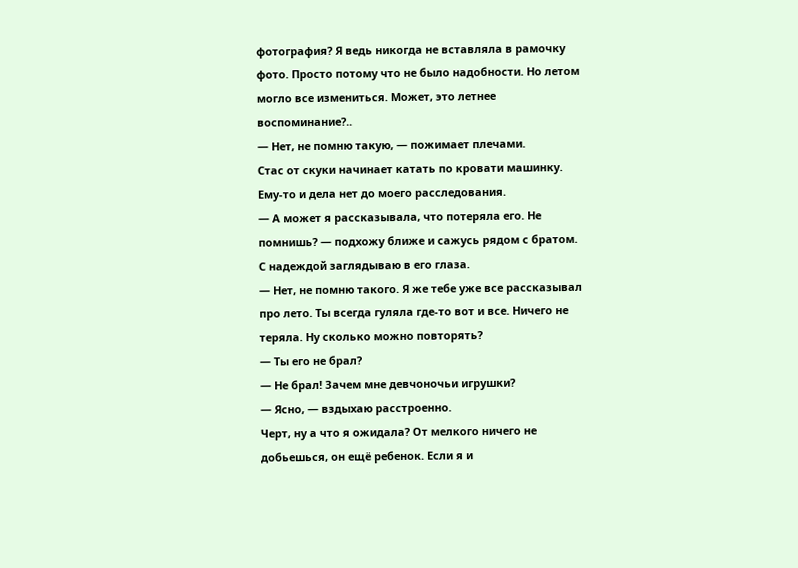фотография? Я ведь никогда не вставляла в рамочку фото. Просто потому что не было надобности. Но летом могло все измениться. Может, это летнее воспоминание?..
— Нет, не помню такую, — пожимает плечами.
Стас от скуки начинает катать по кровати машинку. Ему-то и дела нет до моего расследования.
— А может я рассказывала, что потеряла его. Не помнишь? — подхожу ближе и сажусь рядом с братом. С надеждой заглядываю в его глаза.
— Нет, не помню такого. Я же тебе уже все рассказывал про лето. Ты всегда гуляла где-то вот и все. Ничего не теряла. Ну сколько можно повторять?
— Ты его не брал?
— Не брал! Зачем мне девчоночьи игрушки?
— Ясно, — вздыхаю расстроенно.
Черт, ну а что я ожидала? От мелкого ничего не добьешься, он ещё ребенок. Если я и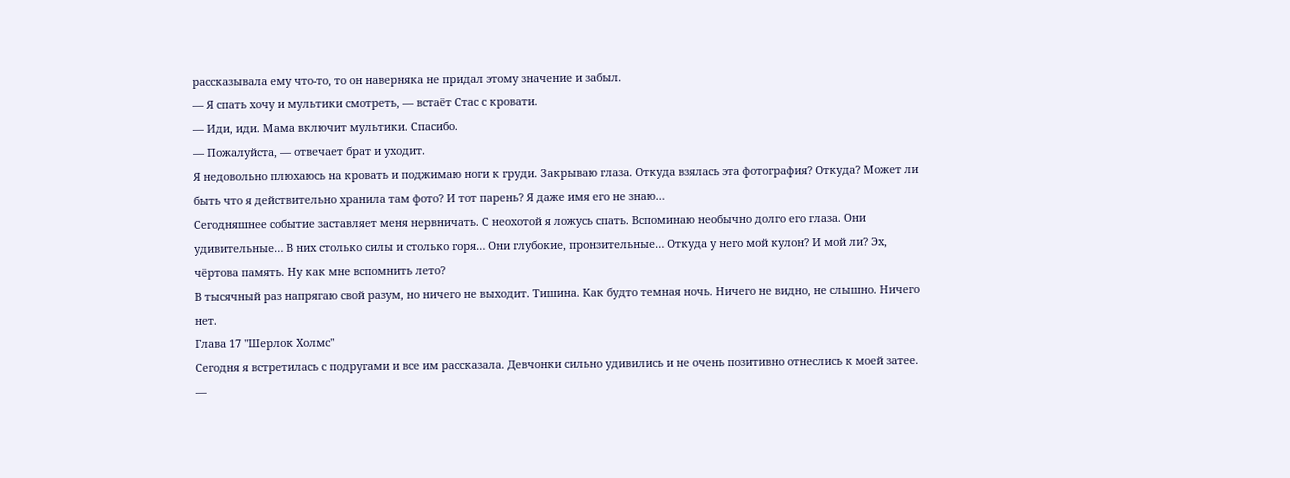рассказывала ему что-то, то он наверняка не придал этому значение и забыл.
— Я спать хочу и мультики смотреть, — встаёт Стас с кровати.
— Иди, иди. Мама включит мультики. Спасибо.
— Пожалуйста, — отвечает брат и уходит.
Я недовольно плюхаюсь на кровать и поджимаю ноги к груди. Закрываю глаза. Откуда взялась эта фотография? Откуда? Может ли быть что я действительно хранила там фото? И тот парень? Я даже имя его не знаю…
Сегодняшнее событие заставляет меня нервничать. С неохотой я ложусь спать. Вспоминаю необычно долго его глаза. Они удивительные… В них столько силы и столько горя… Они глубокие, пронзительные… Откуда у него мой кулон? И мой ли? Эх, чёртова память. Ну как мне вспомнить лето?
В тысячный раз напрягаю свой разум, но ничего не выходит. Тишина. Как будто темная ночь. Ничего не видно, не слышно. Ничего нет.
Глава 17 "Шерлок Холмс"
Сегодня я встретилась с подругами и все им рассказала. Девчонки сильно удивились и не очень позитивно отнеслись к моей затее.
—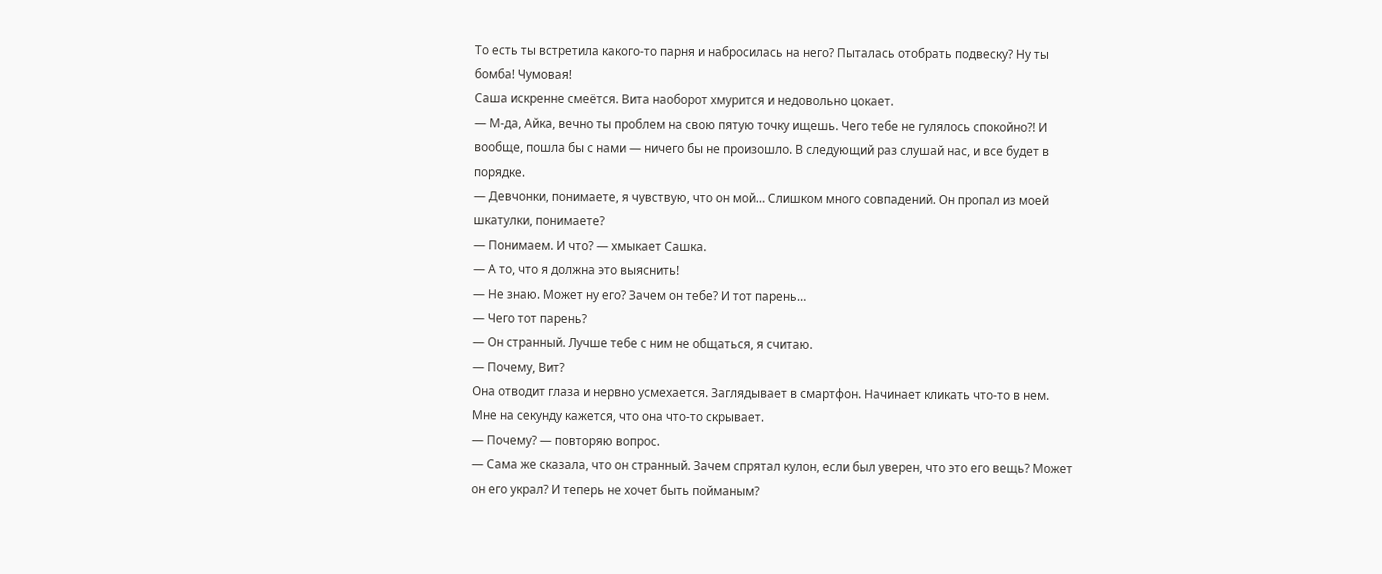То есть ты встретила какого-то парня и набросилась на него? Пыталась отобрать подвеску? Ну ты бомба! Чумовая!
Саша искренне смеётся. Вита наоборот хмурится и недовольно цокает.
— М-да, Айка, вечно ты проблем на свою пятую точку ищешь. Чего тебе не гулялось спокойно?! И вообще, пошла бы с нами — ничего бы не произошло. В следующий раз слушай нас, и все будет в порядке.
— Девчонки, понимаете, я чувствую, что он мой… Слишком много совпадений. Он пропал из моей шкатулки, понимаете?
— Понимаем. И что? — хмыкает Сашка.
— А то, что я должна это выяснить!
— Не знаю. Может ну его? Зачем он тебе? И тот парень…
— Чего тот парень?
— Он странный. Лучше тебе с ним не общаться, я считаю.
— Почему, Вит?
Она отводит глаза и нервно усмехается. Заглядывает в смартфон. Начинает кликать что-то в нем.
Мне на секунду кажется, что она что-то скрывает.
— Почему? — повторяю вопрос.
— Сама же сказала, что он странный. Зачем спрятал кулон, если был уверен, что это его вещь? Может он его украл? И теперь не хочет быть пойманым?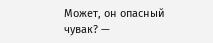Может, он опасный чувак? —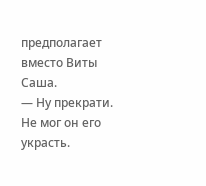предполагает вместо Виты Саша.
— Ну прекрати. Не мог он его украсть.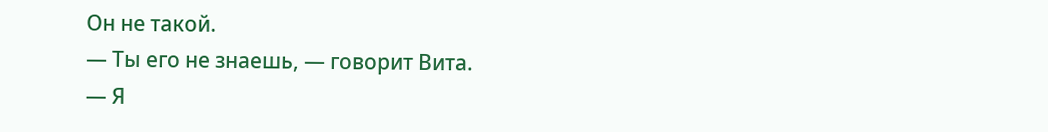Он не такой.
— Ты его не знаешь, — говорит Вита.
— Я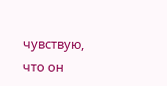чувствую, что он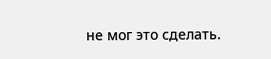не мог это сделать.